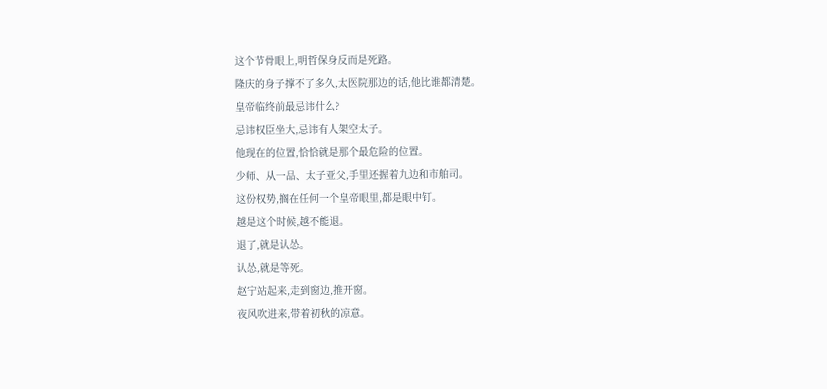这个节骨眼上,明哲保身反而是死路。
隆庆的身子撑不了多久,太医院那边的话,他比谁都清楚。
皇帝临终前最忌讳什么?
忌讳权臣坐大,忌讳有人架空太子。
他现在的位置,恰恰就是那个最危险的位置。
少师、从一品、太子亚父,手里还握着九边和市舶司。
这份权势,搁在任何一个皇帝眼里,都是眼中钉。
越是这个时候,越不能退。
退了,就是认怂。
认怂,就是等死。
赵宁站起来,走到窗边,推开窗。
夜风吹进来,带着初秋的凉意。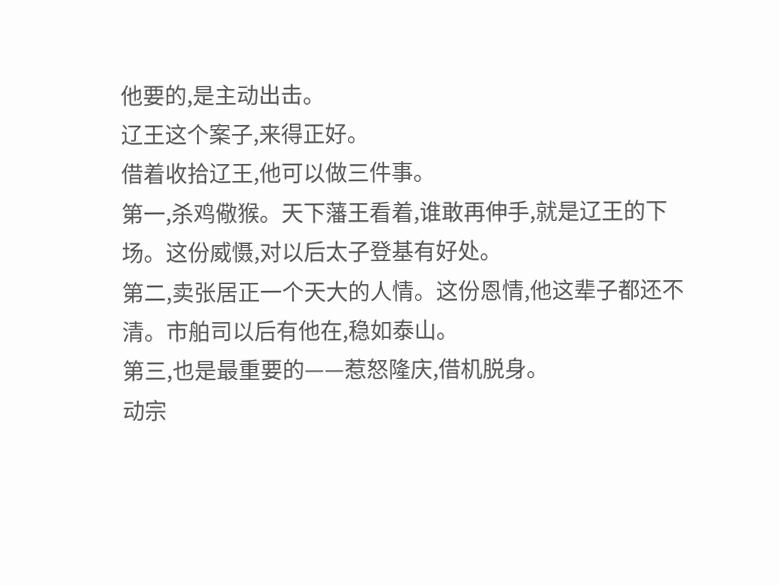他要的,是主动出击。
辽王这个案子,来得正好。
借着收拾辽王,他可以做三件事。
第一,杀鸡儆猴。天下藩王看着,谁敢再伸手,就是辽王的下场。这份威慑,对以后太子登基有好处。
第二,卖张居正一个天大的人情。这份恩情,他这辈子都还不清。市舶司以后有他在,稳如泰山。
第三,也是最重要的——惹怒隆庆,借机脱身。
动宗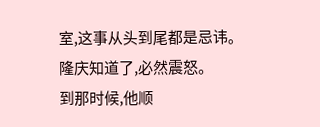室,这事从头到尾都是忌讳。
隆庆知道了,必然震怒。
到那时候,他顺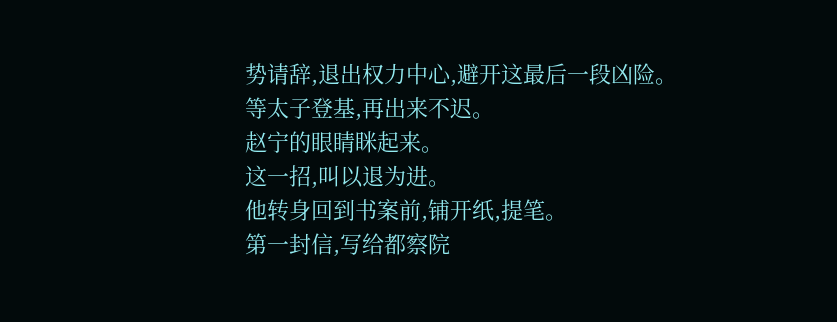势请辞,退出权力中心,避开这最后一段凶险。
等太子登基,再出来不迟。
赵宁的眼睛眯起来。
这一招,叫以退为进。
他转身回到书案前,铺开纸,提笔。
第一封信,写给都察院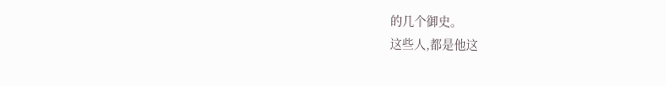的几个御史。
这些人,都是他这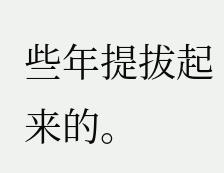些年提拔起来的。